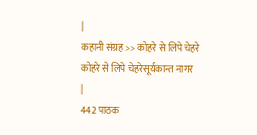|
कहानी संग्रह >> कोहरे से लिपे चेहरे कोहरे से लिपे चेहरेसूर्यकान्त नागर
|
442 पाठक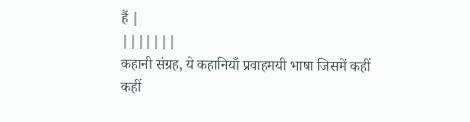हैं |
|||||||
कहानी संग्रह, ये कहानियाँ प्रवाहमयी भाषा जिसमें कहीं कहीं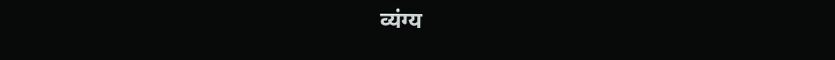व्यंग्य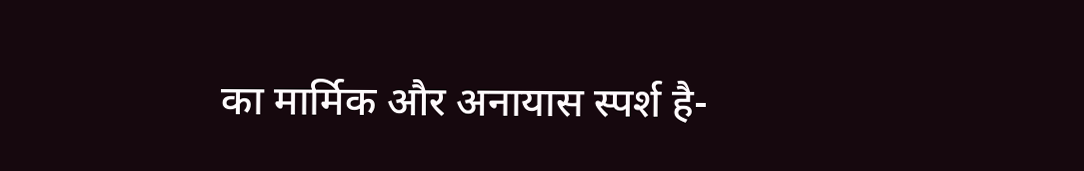का मार्मिक और अनायास स्पर्श है-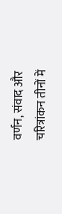वर्णन, संवाद और चरित्रांकन तीनों में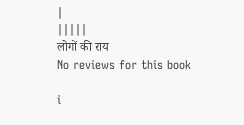|
|||||
लोगों की राय
No reviews for this book

i